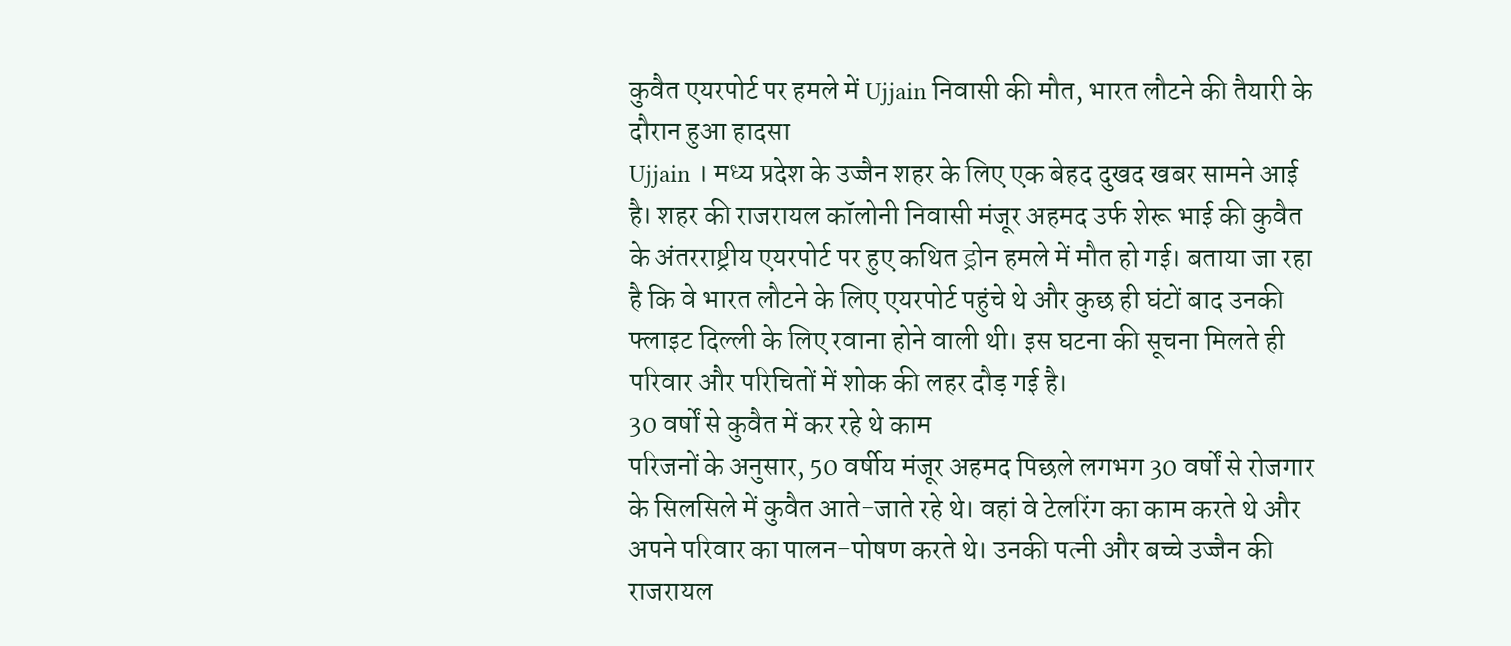कुवैत एयरपोर्ट पर हमले में Ujjain निवासी की मौत, भारत लौटने की तैयारी के दौरान हुआ हादसा
Ujjain । मध्य प्रदेश के उज्जैन शहर के लिए एक बेहद दुखद खबर सामने आई है। शहर की राजरायल कॉलोनी निवासी मंजूर अहमद उर्फ शेरू भाई की कुवैत के अंतरराष्ट्रीय एयरपोर्ट पर हुए कथित ड्रोन हमले में मौत हो गई। बताया जा रहा है कि वे भारत लौटने के लिए एयरपोर्ट पहुंचे थे और कुछ ही घंटों बाद उनकी फ्लाइट दिल्ली के लिए रवाना होने वाली थी। इस घटना की सूचना मिलते ही परिवार और परिचितों में शोक की लहर दौड़ गई है।
30 वर्षों से कुवैत में कर रहे थे काम
परिजनों के अनुसार, 50 वर्षीय मंजूर अहमद पिछले लगभग 30 वर्षों से रोजगार के सिलसिले में कुवैत आते-जाते रहे थे। वहां वे टेलरिंग का काम करते थे और अपने परिवार का पालन-पोषण करते थे। उनकी पत्नी और बच्चे उज्जैन की राजरायल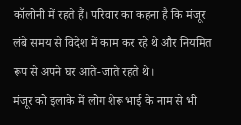कॉलोनी में रहते हैं। परिवार का कहना है कि मंजूर लंबे समय से विदेश में काम कर रहे थे और नियमित रूप से अपने घर आते-जाते रहते थे।
मंजूर को इलाके में लोग शेरू भाई के नाम से भी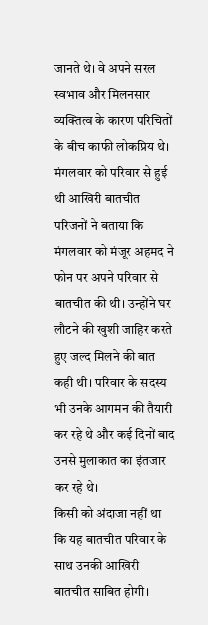जानते थे। वे अपने सरल स्वभाव और मिलनसार व्यक्तित्व के कारण परिचितों के बीच काफी लोकप्रिय थे।
मंगलवार को परिवार से हुई थी आखिरी बातचीत
परिजनों ने बताया कि मंगलवार को मंजूर अहमद ने फोन पर अपने परिवार से बातचीत की थी। उन्होंने घर लौटने की खुशी जाहिर करते हुए जल्द मिलने की बात कही थी। परिवार के सदस्य भी उनके आगमन की तैयारी कर रहे थे और कई दिनों बाद उनसे मुलाकात का इंतजार कर रहे थे।
किसी को अंदाजा नहीं था कि यह बातचीत परिवार के साथ उनकी आखिरी बातचीत साबित होगी।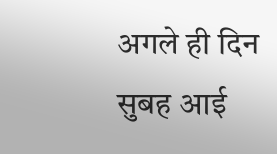अगले ही दिन सुबह आई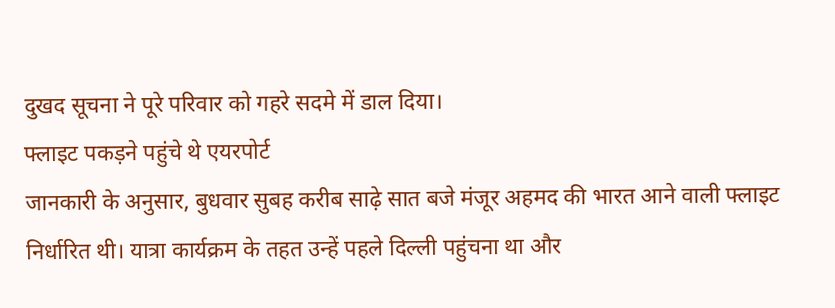दुखद सूचना ने पूरे परिवार को गहरे सदमे में डाल दिया।
फ्लाइट पकड़ने पहुंचे थे एयरपोर्ट
जानकारी के अनुसार, बुधवार सुबह करीब साढ़े सात बजे मंजूर अहमद की भारत आने वाली फ्लाइट निर्धारित थी। यात्रा कार्यक्रम के तहत उन्हें पहले दिल्ली पहुंचना था और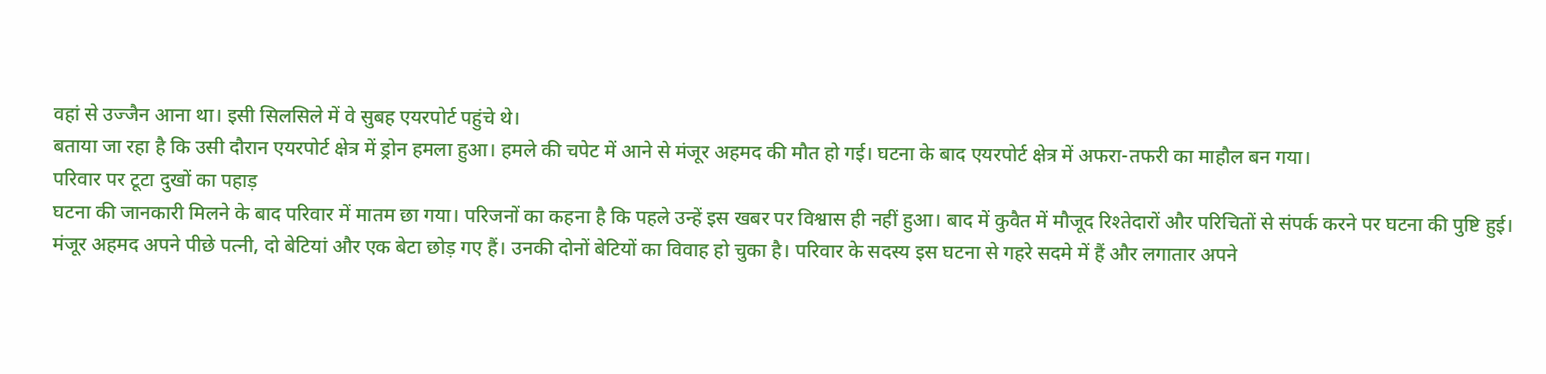वहां से उज्जैन आना था। इसी सिलसिले में वे सुबह एयरपोर्ट पहुंचे थे।
बताया जा रहा है कि उसी दौरान एयरपोर्ट क्षेत्र में ड्रोन हमला हुआ। हमले की चपेट में आने से मंजूर अहमद की मौत हो गई। घटना के बाद एयरपोर्ट क्षेत्र में अफरा-तफरी का माहौल बन गया।
परिवार पर टूटा दुखों का पहाड़
घटना की जानकारी मिलने के बाद परिवार में मातम छा गया। परिजनों का कहना है कि पहले उन्हें इस खबर पर विश्वास ही नहीं हुआ। बाद में कुवैत में मौजूद रिश्तेदारों और परिचितों से संपर्क करने पर घटना की पुष्टि हुई।
मंजूर अहमद अपने पीछे पत्नी, दो बेटियां और एक बेटा छोड़ गए हैं। उनकी दोनों बेटियों का विवाह हो चुका है। परिवार के सदस्य इस घटना से गहरे सदमे में हैं और लगातार अपने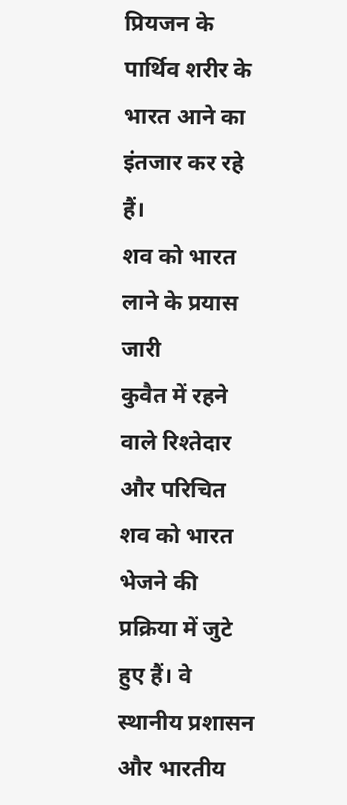प्रियजन के पार्थिव शरीर के भारत आने का इंतजार कर रहे हैं।
शव को भारत लाने के प्रयास जारी
कुवैत में रहने वाले रिश्तेदार और परिचित शव को भारत भेजने की प्रक्रिया में जुटे हुए हैं। वे स्थानीय प्रशासन और भारतीय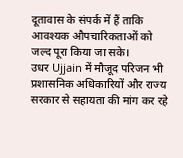दूतावास के संपर्क में हैं ताकि आवश्यक औपचारिकताओं को जल्द पूरा किया जा सके।
उधर Ujjain में मौजूद परिजन भी प्रशासनिक अधिकारियों और राज्य सरकार से सहायता की मांग कर रहे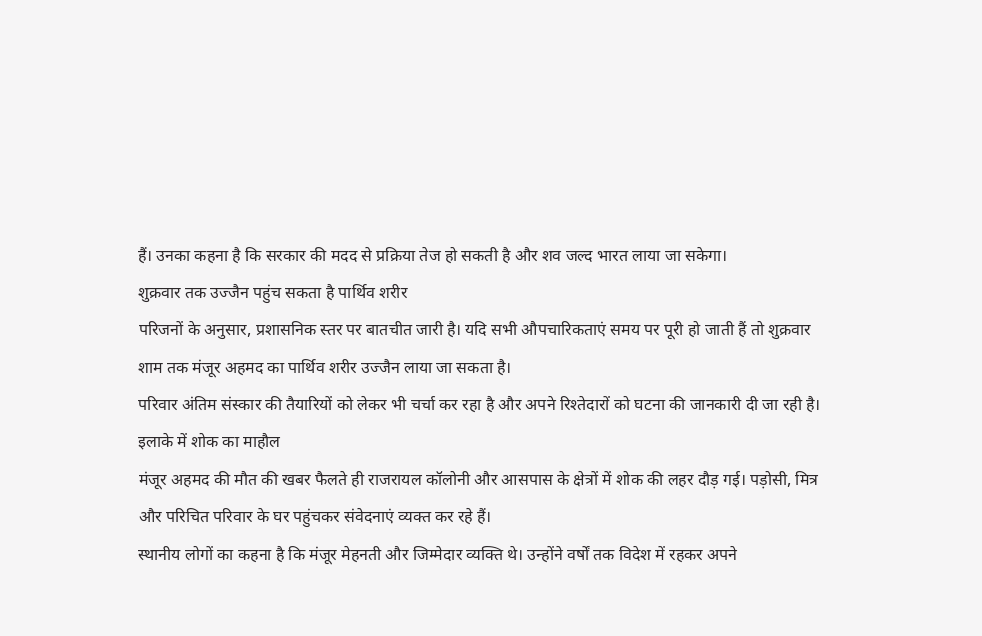हैं। उनका कहना है कि सरकार की मदद से प्रक्रिया तेज हो सकती है और शव जल्द भारत लाया जा सकेगा।
शुक्रवार तक उज्जैन पहुंच सकता है पार्थिव शरीर
परिजनों के अनुसार, प्रशासनिक स्तर पर बातचीत जारी है। यदि सभी औपचारिकताएं समय पर पूरी हो जाती हैं तो शुक्रवार शाम तक मंजूर अहमद का पार्थिव शरीर उज्जैन लाया जा सकता है।
परिवार अंतिम संस्कार की तैयारियों को लेकर भी चर्चा कर रहा है और अपने रिश्तेदारों को घटना की जानकारी दी जा रही है।
इलाके में शोक का माहौल
मंजूर अहमद की मौत की खबर फैलते ही राजरायल कॉलोनी और आसपास के क्षेत्रों में शोक की लहर दौड़ गई। पड़ोसी, मित्र और परिचित परिवार के घर पहुंचकर संवेदनाएं व्यक्त कर रहे हैं।
स्थानीय लोगों का कहना है कि मंजूर मेहनती और जिम्मेदार व्यक्ति थे। उन्होंने वर्षों तक विदेश में रहकर अपने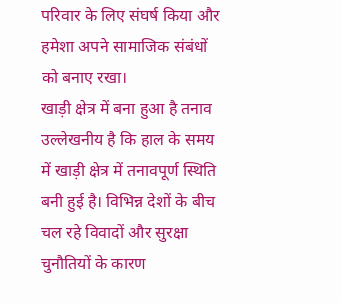परिवार के लिए संघर्ष किया और हमेशा अपने सामाजिक संबंधों को बनाए रखा।
खाड़ी क्षेत्र में बना हुआ है तनाव
उल्लेखनीय है कि हाल के समय में खाड़ी क्षेत्र में तनावपूर्ण स्थिति बनी हुई है। विभिन्न देशों के बीच चल रहे विवादों और सुरक्षा चुनौतियों के कारण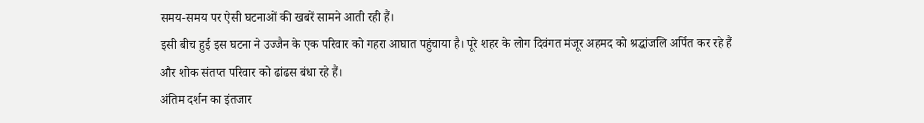समय-समय पर ऐसी घटनाओं की खबरें सामने आती रही हैं।
इसी बीच हुई इस घटना ने उज्जैन के एक परिवार को गहरा आघात पहुंचाया है। पूरे शहर के लोग दिवंगत मंजूर अहमद को श्रद्धांजलि अर्पित कर रहे हैं और शोक संतप्त परिवार को ढांढस बंधा रहे हैं।
अंतिम दर्शन का इंतजार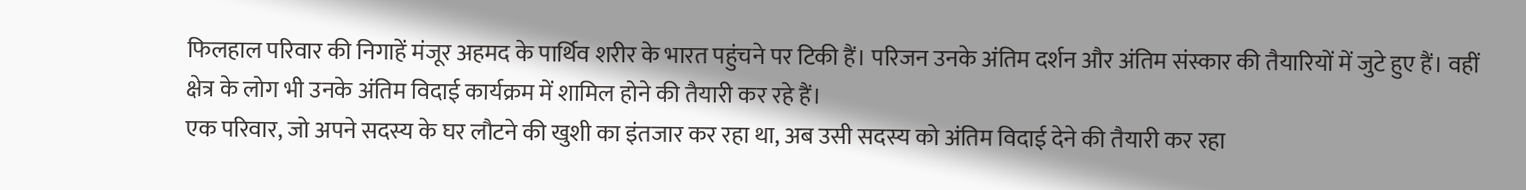फिलहाल परिवार की निगाहें मंजूर अहमद के पार्थिव शरीर के भारत पहुंचने पर टिकी हैं। परिजन उनके अंतिम दर्शन और अंतिम संस्कार की तैयारियों में जुटे हुए हैं। वहीं क्षेत्र के लोग भी उनके अंतिम विदाई कार्यक्रम में शामिल होने की तैयारी कर रहे हैं।
एक परिवार, जो अपने सदस्य के घर लौटने की खुशी का इंतजार कर रहा था, अब उसी सदस्य को अंतिम विदाई देने की तैयारी कर रहा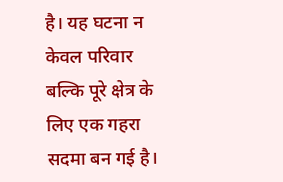है। यह घटना न केवल परिवार बल्कि पूरे क्षेत्र के लिए एक गहरा सदमा बन गई है।